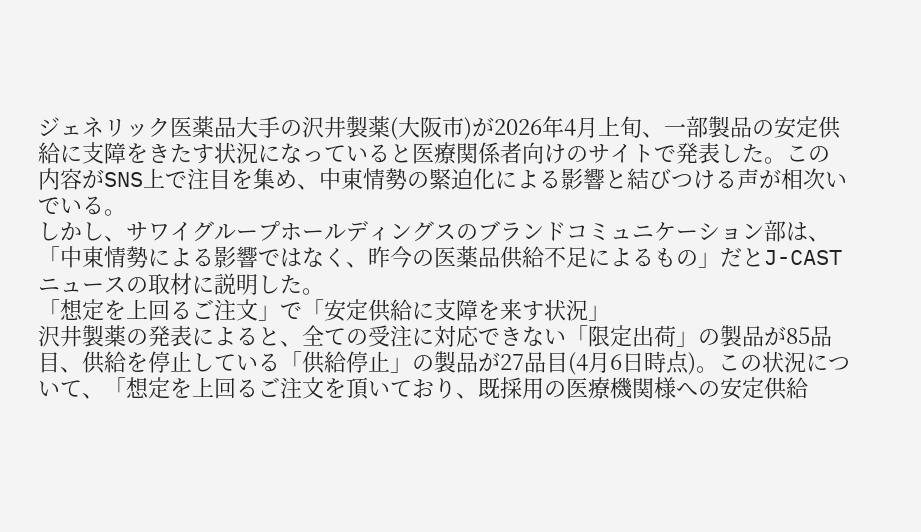ジェネリック医薬品大手の沢井製薬(大阪市)が2026年4月上旬、一部製品の安定供給に支障をきたす状況になっていると医療関係者向けのサイトで発表した。この内容がSNS上で注目を集め、中東情勢の緊迫化による影響と結びつける声が相次いでいる。
しかし、サワイグループホールディングスのブランドコミュニケーション部は、「中東情勢による影響ではなく、昨今の医薬品供給不足によるもの」だとJ-CASTニュースの取材に説明した。
「想定を上回るご注文」で「安定供給に支障を来す状況」
沢井製薬の発表によると、全ての受注に対応できない「限定出荷」の製品が85品目、供給を停止している「供給停止」の製品が27品目(4月6日時点)。この状況について、「想定を上回るご注文を頂いており、既採用の医療機関様への安定供給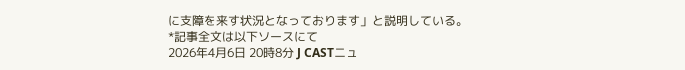に支障を来す状況となっております」と説明している。
*記事全文は以下ソースにて
2026年4月6日 20時8分 J CASTニュ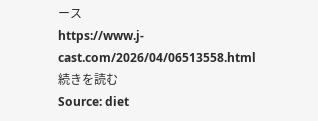ース
https://www.j-cast.com/2026/04/06513558.html
続きを読む
Source: diet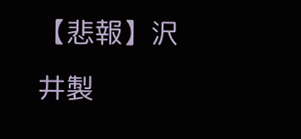【悲報】沢井製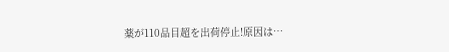薬が110品目超を出荷停止!原因は…